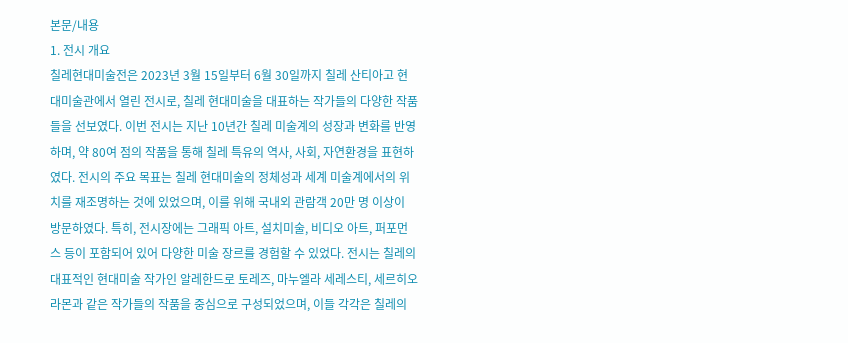본문/내용
1. 전시 개요
칠레현대미술전은 2023년 3월 15일부터 6월 30일까지 칠레 산티아고 현대미술관에서 열린 전시로, 칠레 현대미술을 대표하는 작가들의 다양한 작품들을 선보였다. 이번 전시는 지난 10년간 칠레 미술계의 성장과 변화를 반영하며, 약 80여 점의 작품을 통해 칠레 특유의 역사, 사회, 자연환경을 표현하였다. 전시의 주요 목표는 칠레 현대미술의 정체성과 세계 미술계에서의 위치를 재조명하는 것에 있었으며, 이를 위해 국내외 관람객 20만 명 이상이 방문하였다. 특히, 전시장에는 그래픽 아트, 설치미술, 비디오 아트, 퍼포먼스 등이 포함되어 있어 다양한 미술 장르를 경험할 수 있었다. 전시는 칠레의 대표적인 현대미술 작가인 알레한드로 토레즈, 마누엘라 세레스티, 세르히오 라몬과 같은 작가들의 작품을 중심으로 구성되었으며, 이들 각각은 칠레의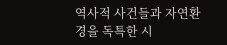역사적 사건들과 자연환경을 독특한 시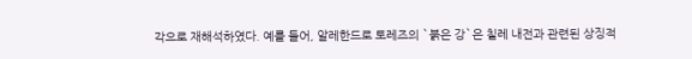각으로 재해석하였다. 예를 들어, 알레한드로 토레즈의 `붉은 강`은 칠레 내전과 관련된 상징적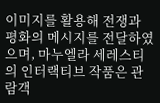이미지를 활용해 전쟁과 평화의 메시지를 전달하였으며, 마누엘라 세레스티의 인터랙티브 작품은 관람객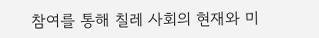참여를 통해 칠레 사회의 현재와 미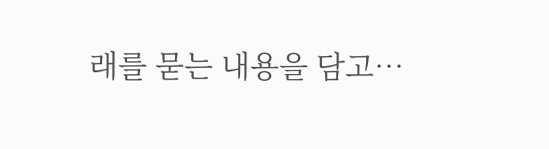래를 묻는 내용을 담고…